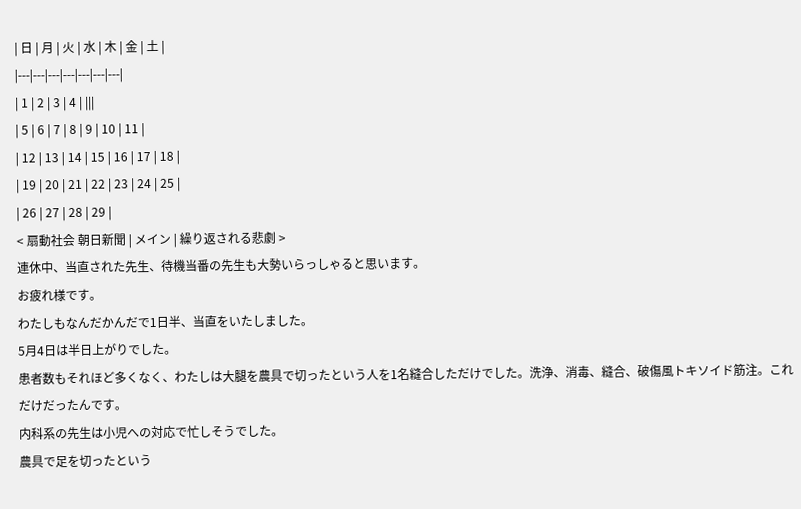| 日 | 月 | 火 | 水 | 木 | 金 | 土 |
|---|---|---|---|---|---|---|
| 1 | 2 | 3 | 4 | |||
| 5 | 6 | 7 | 8 | 9 | 10 | 11 |
| 12 | 13 | 14 | 15 | 16 | 17 | 18 |
| 19 | 20 | 21 | 22 | 23 | 24 | 25 |
| 26 | 27 | 28 | 29 |
< 扇動社会 朝日新聞 | メイン | 繰り返される悲劇 >
連休中、当直された先生、待機当番の先生も大勢いらっしゃると思います。
お疲れ様です。
わたしもなんだかんだで1日半、当直をいたしました。
5月4日は半日上がりでした。
患者数もそれほど多くなく、わたしは大腿を農具で切ったという人を1名縫合しただけでした。洗浄、消毒、縫合、破傷風トキソイド筋注。これだけだったんです。
内科系の先生は小児への対応で忙しそうでした。
農具で足を切ったという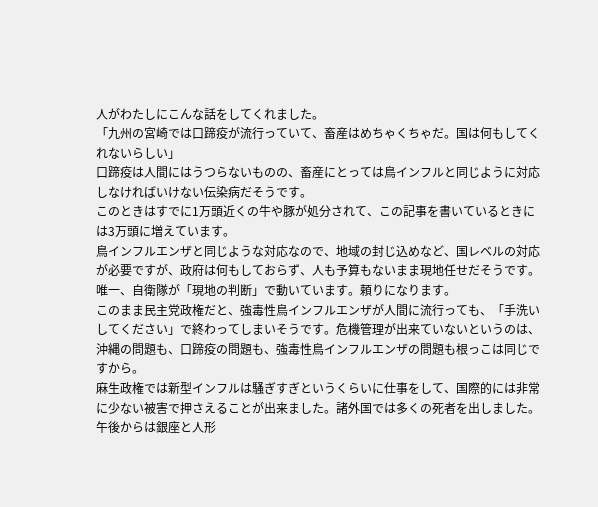人がわたしにこんな話をしてくれました。
「九州の宮崎では口蹄疫が流行っていて、畜産はめちゃくちゃだ。国は何もしてくれないらしい」
口蹄疫は人間にはうつらないものの、畜産にとっては鳥インフルと同じように対応しなければいけない伝染病だそうです。
このときはすでに1万頭近くの牛や豚が処分されて、この記事を書いているときには3万頭に増えています。
鳥インフルエンザと同じような対応なので、地域の封じ込めなど、国レベルの対応が必要ですが、政府は何もしておらず、人も予算もないまま現地任せだそうです。唯一、自衛隊が「現地の判断」で動いています。頼りになります。
このまま民主党政権だと、強毒性鳥インフルエンザが人間に流行っても、「手洗いしてください」で終わってしまいそうです。危機管理が出来ていないというのは、沖縄の問題も、口蹄疫の問題も、強毒性鳥インフルエンザの問題も根っこは同じですから。
麻生政権では新型インフルは騒ぎすぎというくらいに仕事をして、国際的には非常に少ない被害で押さえることが出来ました。諸外国では多くの死者を出しました。
午後からは銀座と人形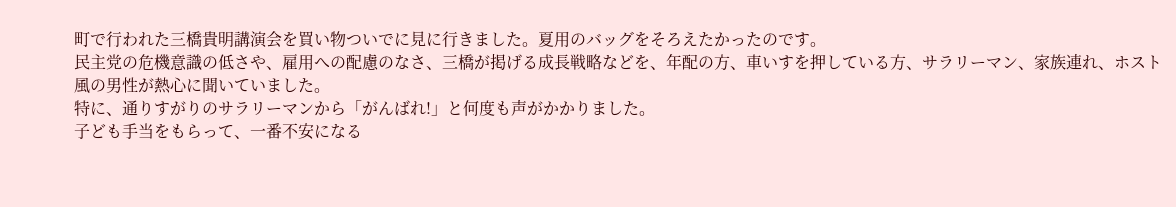町で行われた三橋貴明講演会を買い物ついでに見に行きました。夏用のバッグをそろえたかったのです。
民主党の危機意識の低さや、雇用への配慮のなさ、三橋が掲げる成長戦略などを、年配の方、車いすを押している方、サラリーマン、家族連れ、ホスト風の男性が熱心に聞いていました。
特に、通りすがりのサラリーマンから「がんばれ!」と何度も声がかかりました。
子ども手当をもらって、一番不安になる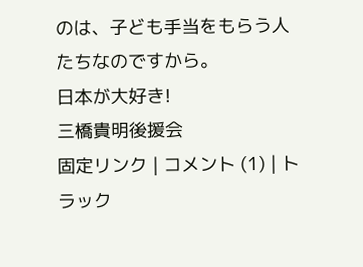のは、子ども手当をもらう人たちなのですから。
日本が大好き!
三橋貴明後援会
固定リンク | コメント (1) | トラック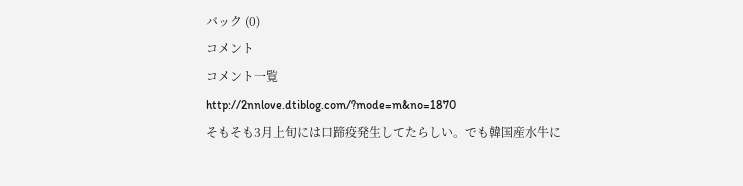バック (0)
コメント
コメント一覧
http://2nnlove.dtiblog.com/?mode=m&no=1870
そもそも3月上旬には口蹄疫発生してたらしい。でも韓国産水牛に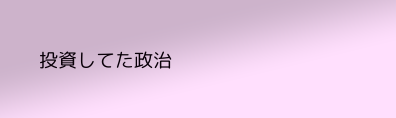投資してた政治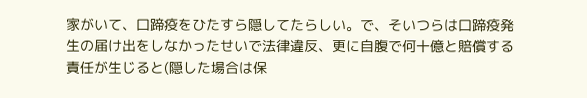家がいて、口蹄疫をひたすら隠してたらしい。で、そいつらは口蹄疫発生の届け出をしなかったせいで法律違反、更に自腹で何十億と賠償する責任が生じると(隠した場合は保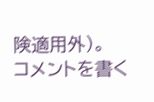険適用外)。
コメントを書く